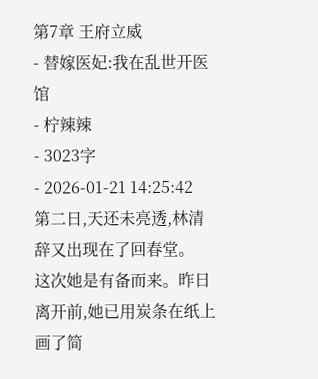第7章 王府立威
- 替嫁医妃:我在乱世开医馆
- 柠辣辣
- 3023字
- 2026-01-21 14:25:42
第二日,天还未亮透,林清辞又出现在了回春堂。
这次她是有备而来。昨日离开前,她已用炭条在纸上画了简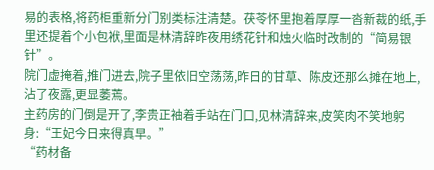易的表格,将药柜重新分门别类标注清楚。茯苓怀里抱着厚厚一沓新裁的纸,手里还提着个小包袱,里面是林清辞昨夜用绣花针和烛火临时改制的“简易银针”。
院门虚掩着,推门进去,院子里依旧空荡荡,昨日的甘草、陈皮还那么摊在地上,沾了夜露,更显萎蔫。
主药房的门倒是开了,李贵正袖着手站在门口,见林清辞来,皮笑肉不笑地躬身:“王妃今日来得真早。”
“药材备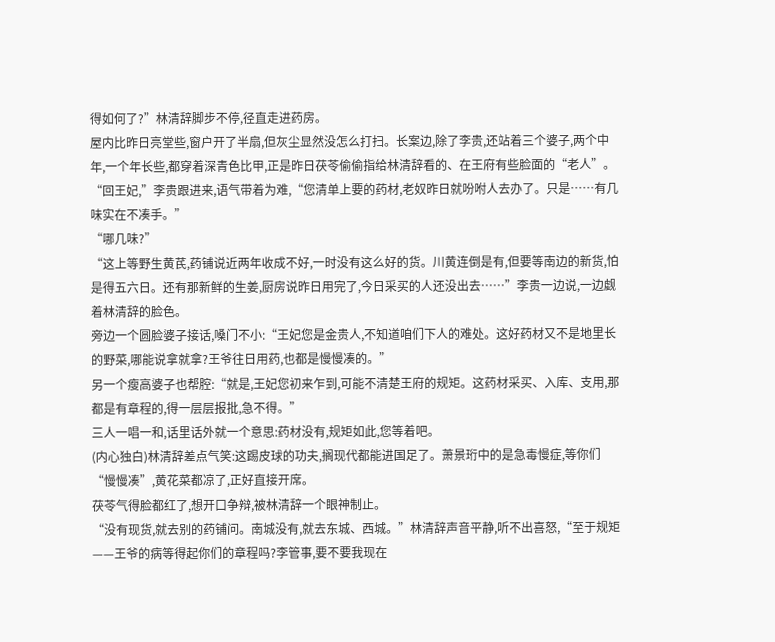得如何了?”林清辞脚步不停,径直走进药房。
屋内比昨日亮堂些,窗户开了半扇,但灰尘显然没怎么打扫。长案边,除了李贵,还站着三个婆子,两个中年,一个年长些,都穿着深青色比甲,正是昨日茯苓偷偷指给林清辞看的、在王府有些脸面的“老人”。
“回王妃,”李贵跟进来,语气带着为难,“您清单上要的药材,老奴昨日就吩咐人去办了。只是……有几味实在不凑手。”
“哪几味?”
“这上等野生黄芪,药铺说近两年收成不好,一时没有这么好的货。川黄连倒是有,但要等南边的新货,怕是得五六日。还有那新鲜的生姜,厨房说昨日用完了,今日采买的人还没出去……”李贵一边说,一边觑着林清辞的脸色。
旁边一个圆脸婆子接话,嗓门不小:“王妃您是金贵人,不知道咱们下人的难处。这好药材又不是地里长的野菜,哪能说拿就拿?王爷往日用药,也都是慢慢凑的。”
另一个瘦高婆子也帮腔:“就是,王妃您初来乍到,可能不清楚王府的规矩。这药材采买、入库、支用,那都是有章程的,得一层层报批,急不得。”
三人一唱一和,话里话外就一个意思:药材没有,规矩如此,您等着吧。
(内心独白)林清辞差点气笑:这踢皮球的功夫,搁现代都能进国足了。萧景珩中的是急毒慢症,等你们“慢慢凑”,黄花菜都凉了,正好直接开席。
茯苓气得脸都红了,想开口争辩,被林清辞一个眼神制止。
“没有现货,就去别的药铺问。南城没有,就去东城、西城。”林清辞声音平静,听不出喜怒,“至于规矩——王爷的病等得起你们的章程吗?李管事,要不要我现在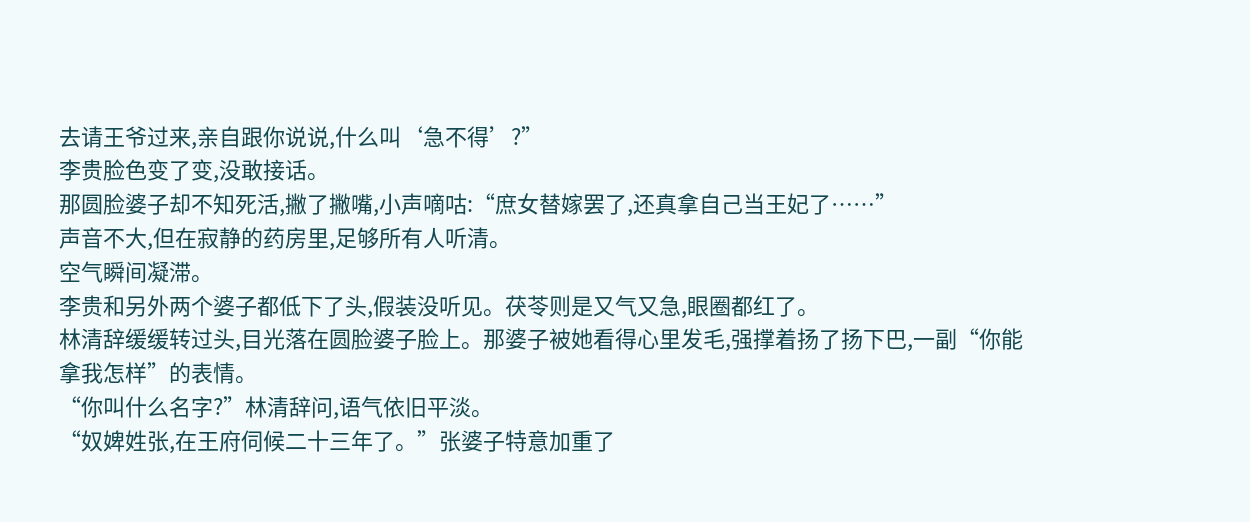去请王爷过来,亲自跟你说说,什么叫‘急不得’?”
李贵脸色变了变,没敢接话。
那圆脸婆子却不知死活,撇了撇嘴,小声嘀咕:“庶女替嫁罢了,还真拿自己当王妃了……”
声音不大,但在寂静的药房里,足够所有人听清。
空气瞬间凝滞。
李贵和另外两个婆子都低下了头,假装没听见。茯苓则是又气又急,眼圈都红了。
林清辞缓缓转过头,目光落在圆脸婆子脸上。那婆子被她看得心里发毛,强撑着扬了扬下巴,一副“你能拿我怎样”的表情。
“你叫什么名字?”林清辞问,语气依旧平淡。
“奴婢姓张,在王府伺候二十三年了。”张婆子特意加重了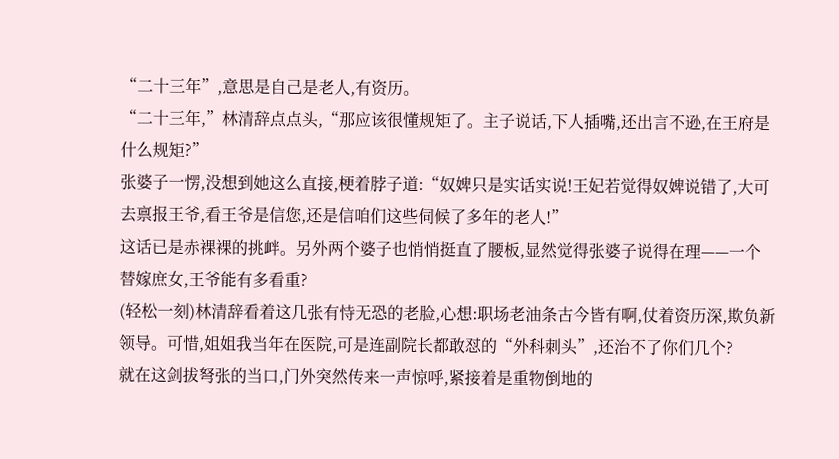“二十三年”,意思是自己是老人,有资历。
“二十三年,”林清辞点点头,“那应该很懂规矩了。主子说话,下人插嘴,还出言不逊,在王府是什么规矩?”
张婆子一愣,没想到她这么直接,梗着脖子道:“奴婢只是实话实说!王妃若觉得奴婢说错了,大可去禀报王爷,看王爷是信您,还是信咱们这些伺候了多年的老人!”
这话已是赤裸裸的挑衅。另外两个婆子也悄悄挺直了腰板,显然觉得张婆子说得在理——一个替嫁庶女,王爷能有多看重?
(轻松一刻)林清辞看着这几张有恃无恐的老脸,心想:职场老油条古今皆有啊,仗着资历深,欺负新领导。可惜,姐姐我当年在医院,可是连副院长都敢怼的“外科刺头”,还治不了你们几个?
就在这剑拔弩张的当口,门外突然传来一声惊呼,紧接着是重物倒地的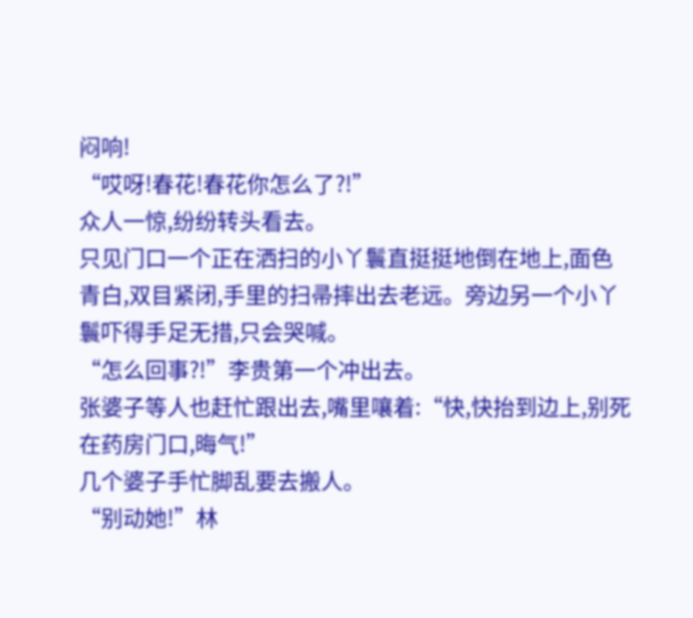闷响!
“哎呀!春花!春花你怎么了?!”
众人一惊,纷纷转头看去。
只见门口一个正在洒扫的小丫鬟直挺挺地倒在地上,面色青白,双目紧闭,手里的扫帚摔出去老远。旁边另一个小丫鬟吓得手足无措,只会哭喊。
“怎么回事?!”李贵第一个冲出去。
张婆子等人也赶忙跟出去,嘴里嚷着:“快,快抬到边上,别死在药房门口,晦气!”
几个婆子手忙脚乱要去搬人。
“别动她!”林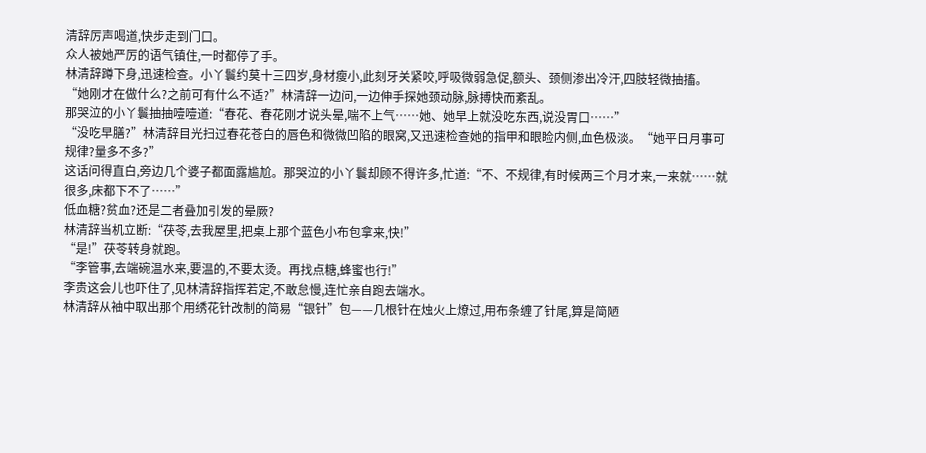清辞厉声喝道,快步走到门口。
众人被她严厉的语气镇住,一时都停了手。
林清辞蹲下身,迅速检查。小丫鬟约莫十三四岁,身材瘦小,此刻牙关紧咬,呼吸微弱急促,额头、颈侧渗出冷汗,四肢轻微抽搐。
“她刚才在做什么?之前可有什么不适?”林清辞一边问,一边伸手探她颈动脉,脉搏快而紊乱。
那哭泣的小丫鬟抽抽噎噎道:“春花、春花刚才说头晕,喘不上气……她、她早上就没吃东西,说没胃口……”
“没吃早膳?”林清辞目光扫过春花苍白的唇色和微微凹陷的眼窝,又迅速检查她的指甲和眼睑内侧,血色极淡。“她平日月事可规律?量多不多?”
这话问得直白,旁边几个婆子都面露尴尬。那哭泣的小丫鬟却顾不得许多,忙道:“不、不规律,有时候两三个月才来,一来就……就很多,床都下不了……”
低血糖?贫血?还是二者叠加引发的晕厥?
林清辞当机立断:“茯苓,去我屋里,把桌上那个蓝色小布包拿来,快!”
“是!”茯苓转身就跑。
“李管事,去端碗温水来,要温的,不要太烫。再找点糖,蜂蜜也行!”
李贵这会儿也吓住了,见林清辞指挥若定,不敢怠慢,连忙亲自跑去端水。
林清辞从袖中取出那个用绣花针改制的简易“银针”包——几根针在烛火上燎过,用布条缠了针尾,算是简陋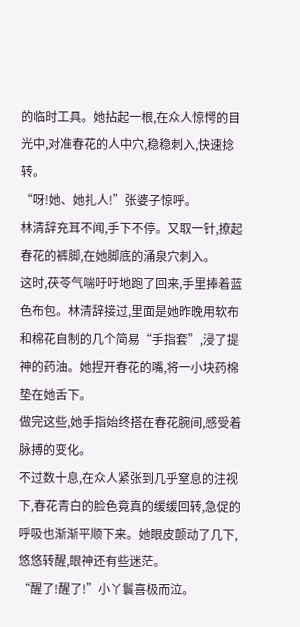的临时工具。她拈起一根,在众人惊愕的目光中,对准春花的人中穴,稳稳刺入,快速捻转。
“呀!她、她扎人!”张婆子惊呼。
林清辞充耳不闻,手下不停。又取一针,撩起春花的裤脚,在她脚底的涌泉穴刺入。
这时,茯苓气喘吁吁地跑了回来,手里捧着蓝色布包。林清辞接过,里面是她昨晚用软布和棉花自制的几个简易“手指套”,浸了提神的药油。她捏开春花的嘴,将一小块药棉垫在她舌下。
做完这些,她手指始终搭在春花腕间,感受着脉搏的变化。
不过数十息,在众人紧张到几乎窒息的注视下,春花青白的脸色竟真的缓缓回转,急促的呼吸也渐渐平顺下来。她眼皮颤动了几下,悠悠转醒,眼神还有些迷茫。
“醒了!醒了!”小丫鬟喜极而泣。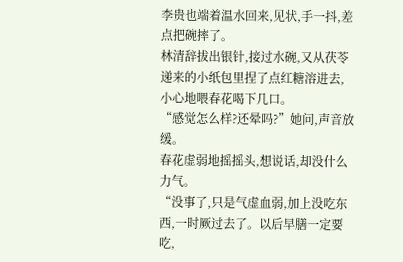李贵也端着温水回来,见状,手一抖,差点把碗摔了。
林清辞拔出银针,接过水碗,又从茯苓递来的小纸包里捏了点红糖溶进去,小心地喂春花喝下几口。
“感觉怎么样?还晕吗?”她问,声音放缓。
春花虚弱地摇摇头,想说话,却没什么力气。
“没事了,只是气虚血弱,加上没吃东西,一时厥过去了。以后早膳一定要吃,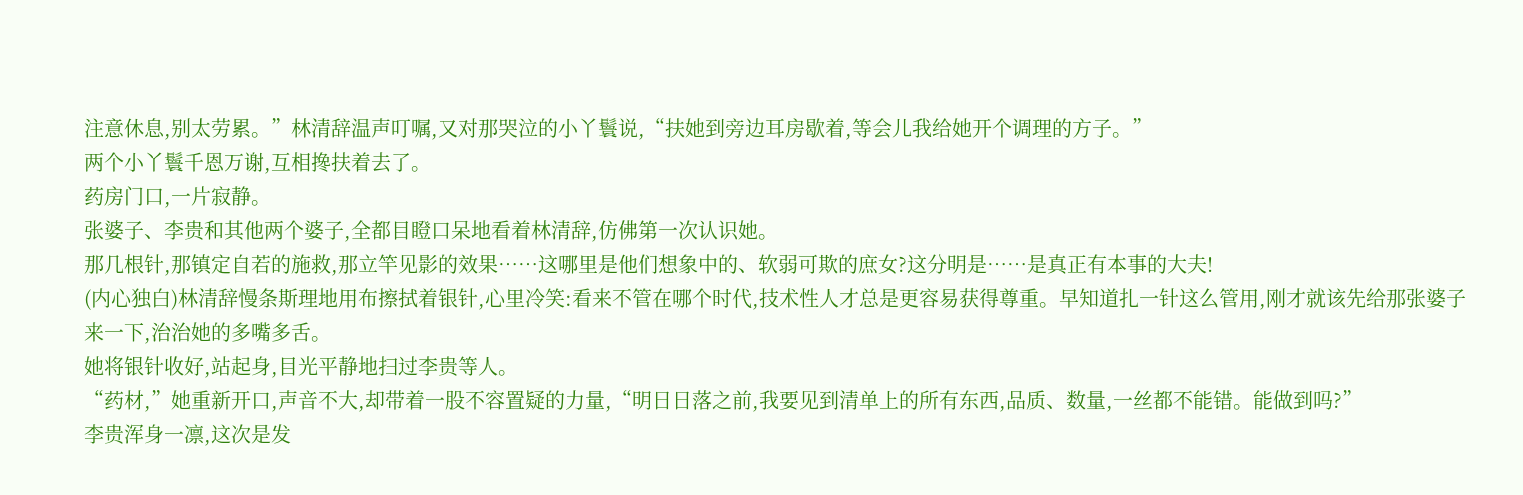注意休息,别太劳累。”林清辞温声叮嘱,又对那哭泣的小丫鬟说,“扶她到旁边耳房歇着,等会儿我给她开个调理的方子。”
两个小丫鬟千恩万谢,互相搀扶着去了。
药房门口,一片寂静。
张婆子、李贵和其他两个婆子,全都目瞪口呆地看着林清辞,仿佛第一次认识她。
那几根针,那镇定自若的施救,那立竿见影的效果……这哪里是他们想象中的、软弱可欺的庶女?这分明是……是真正有本事的大夫!
(内心独白)林清辞慢条斯理地用布擦拭着银针,心里冷笑:看来不管在哪个时代,技术性人才总是更容易获得尊重。早知道扎一针这么管用,刚才就该先给那张婆子来一下,治治她的多嘴多舌。
她将银针收好,站起身,目光平静地扫过李贵等人。
“药材,”她重新开口,声音不大,却带着一股不容置疑的力量,“明日日落之前,我要见到清单上的所有东西,品质、数量,一丝都不能错。能做到吗?”
李贵浑身一凛,这次是发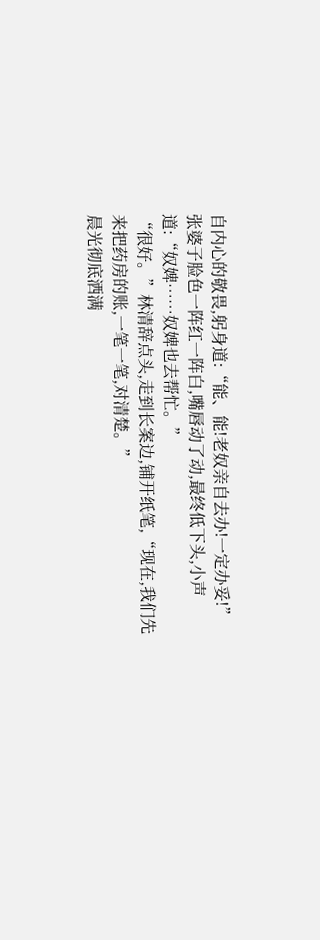自内心的敬畏,躬身道:“能、能!老奴亲自去办!一定办妥!”
张婆子脸色一阵红一阵白,嘴唇动了动,最终低下头,小声道:“奴婢……奴婢也去帮忙。”
“很好。”林清辞点头,走到长案边,铺开纸笔,“现在,我们先来把药房的账,一笔一笔,对清楚。”
晨光彻底洒满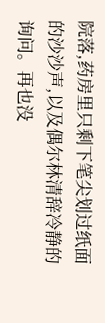院落,药房里只剩下笔尖划过纸面的沙沙声,以及偶尔林清辞冷静的询问。再也没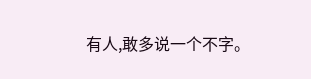有人,敢多说一个不字。